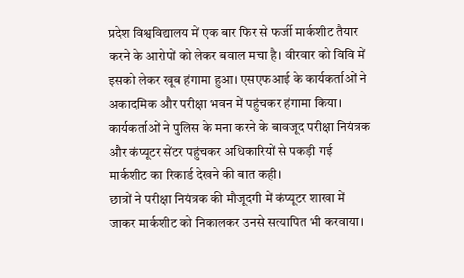प्रदेश विश्वविद्यालय में एक बार फिर से फर्जी मार्कशीट तैयार करने के आरोपों को लेकर बवाल मचा है। वीरवार को विवि में इसको लेकर खूब हंगामा हुआ। एसएफआई के कार्यकर्ताओं ने अकादमिक और परीक्षा भवन में पहुंचकर हंगामा किया। कार्यकर्ताओं ने पुलिस के मना करने के बावजूद परीक्षा नियंत्रक और कंप्यूटर सेंटर पहुंचकर अधिकारियों से पकड़ी गई मार्कशीट का रिकार्ड देखने की बात कही।
छात्रों ने परीक्षा नियंत्रक की मौजूदगी में कंप्यूटर शाखा में जाकर मार्कशीट को निकालकर उनसे सत्यापित भी करवाया।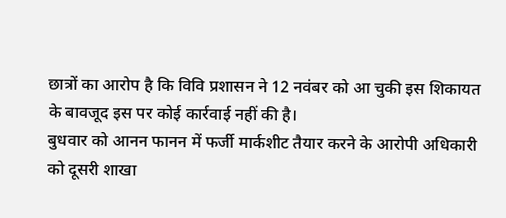छात्रों का आरोप है कि विवि प्रशासन ने 12 नवंबर को आ चुकी इस शिकायत के बावजूद इस पर कोई कार्रवाई नहीं की है।
बुधवार को आनन फानन में फर्जी मार्कशीट तैयार करने के आरोपी अधिकारी को दूसरी शाखा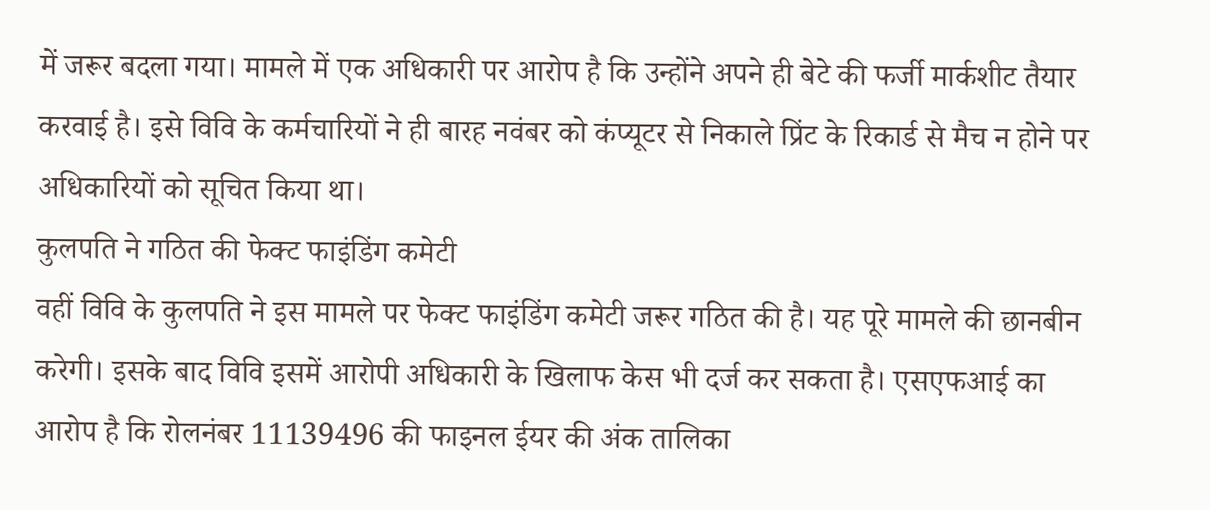में जरूर बदला गया। मामले में एक अधिकारी पर आरोप है कि उन्होंने अपने ही बेटे की फर्जी मार्कशीट तैयार करवाई है। इसे विवि के कर्मचारियों ने ही बारह नवंबर को कंप्यूटर से निकाले प्रिंट के रिकार्ड से मैच न होने पर अधिकारियों को सूचित किया था।
कुलपति ने गठित की फेक्ट फाइंडिंग कमेटी
वहीं विवि के कुलपति ने इस मामले पर फेक्ट फाइंडिंग कमेटी जरूर गठित की है। यह पूरे मामले की छानबीन करेगी। इसके बाद विवि इसमें आरोपी अधिकारी के खिलाफ केस भी दर्ज कर सकता है। एसएफआई का आरोप है कि रोलनंबर 11139496 की फाइनल ईयर की अंक तालिका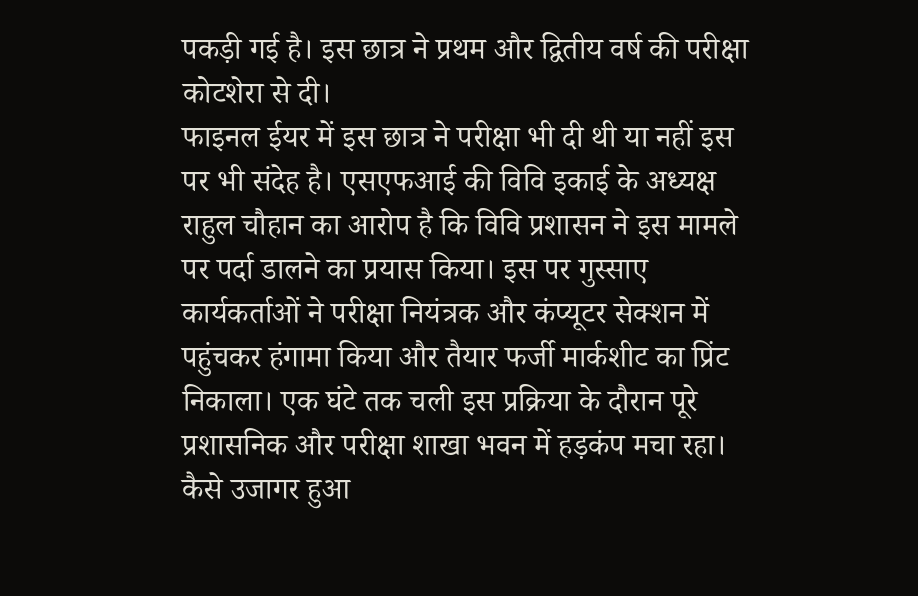पकड़ी गई है। इस छात्र ने प्रथम और द्वितीय वर्ष की परीक्षा कोटशेरा से दी।
फाइनल ईयर में इस छात्र ने परीक्षा भी दी थी या नहीं इस पर भी संदेह है। एसएफआई की विवि इकाई के अध्यक्ष राहुल चौहान का आरोप है कि विवि प्रशासन ने इस मामले पर पर्दा डालने का प्रयास किया। इस पर गुस्साए कार्यकर्ताओं ने परीक्षा नियंत्रक और कंप्यूटर सेक्शन में पहुंचकर हंगामा किया और तैयार फर्जी मार्कशीट का प्रिंट निकाला। एक घंटे तक चली इस प्रक्रिया के दौरान पूरे प्रशासनिक और परीक्षा शाखा भवन में हड़कंप मचा रहा।
कैसे उजागर हुआ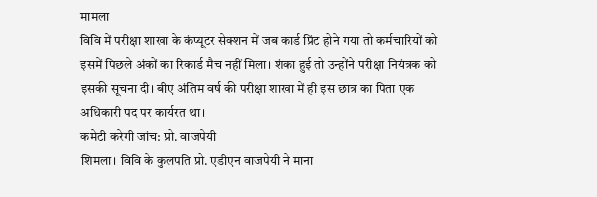मामला
विवि में परीक्षा शाखा के कंप्यूटर सेक्शन में जब कार्ड प्रिंट होने गया तो कर्मचारियों को इसमें पिछले अंकों का रिकार्ड मैच नहीं मिला। शंका हुई तो उन्होंने परीक्षा नियंत्रक को इसकी सूचना दी। बीए अंतिम वर्ष की परीक्षा शाखा में ही इस छात्र का पिता एक अधिकारी पद पर कार्यरत था।
कमेटी करेगी जांच: प्रो. वाजपेयी
शिमला। विवि के कुलपति प्रो. एडीएन वाजपेयी ने माना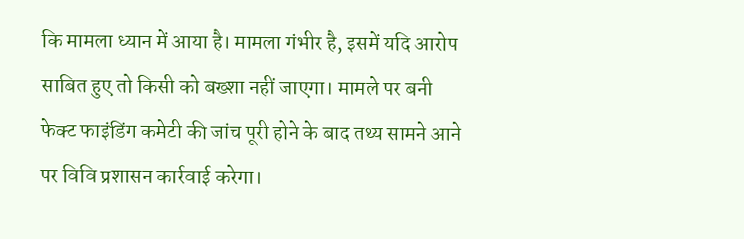कि मामला ध्यान में आया है। मामला गंभीर है, इसमें यदि आरोप साबित हुए तो किसी को बख्शा नहीं जाएगा। मामले पर बनी फेक्ट फाइंडिंग कमेटी की जांच पूरी होने के बाद तथ्य सामने आने पर विवि प्रशासन कार्रवाई करेगा।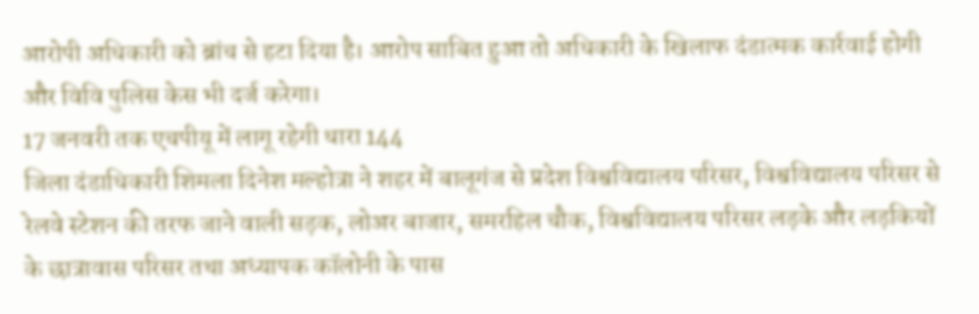आरोपी अधिकारी को ब्रांच से हटा दिया है। आरोप साबित हुआ तो अधिकारी के खिलाफ दंडात्मक कार्रवाई होगी और विवि पुलिस केस भी दर्ज करेगा।
17 जनवरी तक एचपीयू में लागू रहेगी धारा 144
जिला दंडाधिकारी शिमला दिनेश मल्होत्रा ने शहर में बालूगंज से प्रदेश विश्वविद्यालय परिसर, विश्वविद्यालय परिसर से रेलवे स्टेशन की तरफ जाने वाली सड़क, लोअर बाजार, समरहिल चौक, विश्वविद्यालय परिसर लड़के और लड़कियों के छात्रावास परिसर तथा अध्यापक कॉलोनी के पास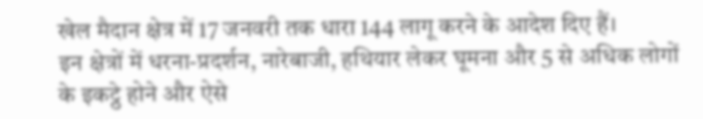खेल मैदान क्षेत्र में 17 जनवरी तक धारा 144 लागू करने के आदेश दिए हैं।
इन क्षेत्रों में धरना-प्रदर्शन, नारेबाजी, हथियार लेकर घूमना और 5 से अधिक लोगों के इकट्ठे होने और ऐसे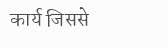कार्य जिससे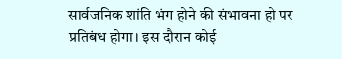सार्वजनिक शांति भंग होने की संभावना हो पर प्रतिबंध होगा। इस दौरान कोई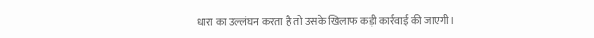धारा का उल्लंघन करता है तो उसके खिलाफ कड़ी कार्रवाई की जाएगी।